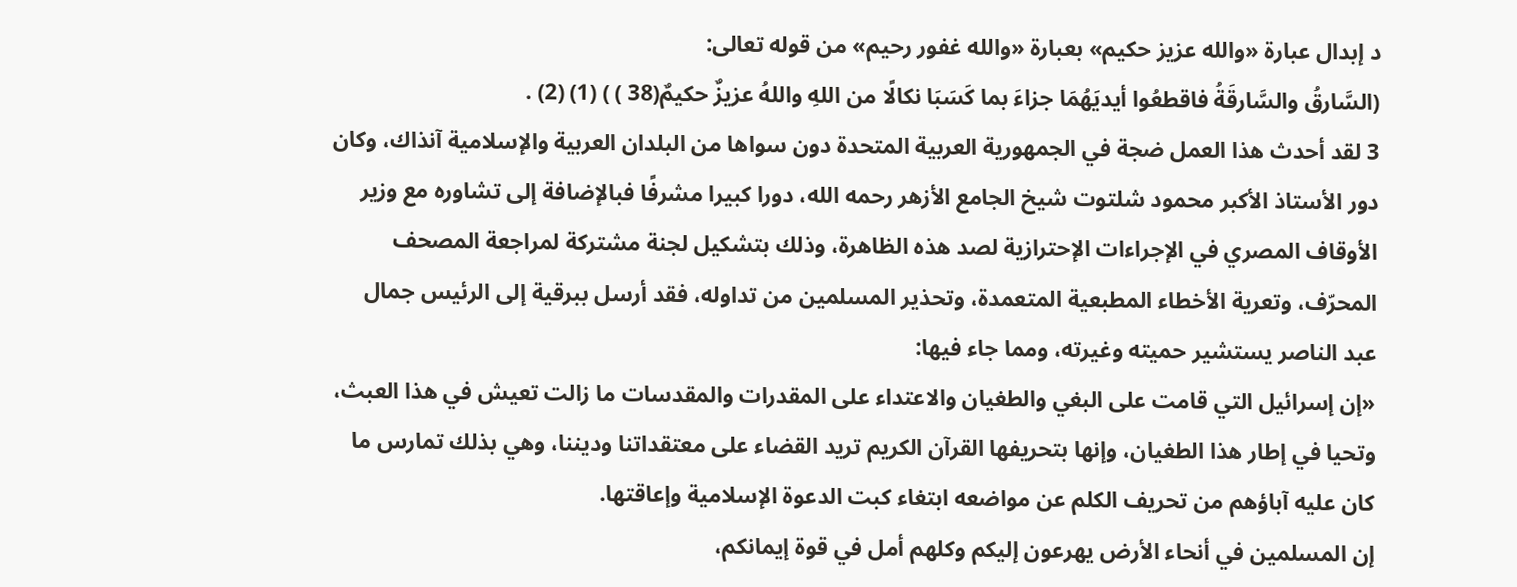د إبدال عبارة «والله عزيز حكيم» بعبارة «والله غفور رحيم» من قوله تعالى:
(السَّارقُ والسَّارقَةُ فاقطعُوا أيديَهُمَا جزاءَ بما كَسَبَا نكالًا من اللهِ واللهُ عزيزٌ حكيمٌ(38 ) ) (1) (2) .
3 لقد أحدث هذا العمل ضجة في الجمهورية العربية المتحدة دون سواها من البلدان العربية والإسلامية آنذاك، وكان دور الأستاذ الأكبر محمود شلتوت شيخ الجامع الأزهر رحمه الله، دورا كبيرا مشرفًا فبالإضافة إلى تشاوره مع وزير الأوقاف المصري في الإجراءات الإحترازية لصد هذه الظاهرة، وذلك بتشكيل لجنة مشتركة لمراجعة المصحف المحرّف، وتعرية الأخطاء المطبعية المتعمدة، وتحذير المسلمين من تداوله، فقد أرسل ببرقية إلى الرئيس جمال عبد الناصر يستشير حميته وغيرته، ومما جاء فيها:
«إن إسرائيل التي قامت على البغي والطغيان والاعتداء على المقدرات والمقدسات ما زالت تعيش في هذا العبث، وتحيا في إطار هذا الطغيان، وإنها بتحريفها القرآن الكريم تريد القضاء على معتقداتنا وديننا، وهي بذلك تمارس ما كان عليه آباؤهم من تحريف الكلم عن مواضعه ابتغاء كبت الدعوة الإسلامية وإعاقتها.
إن المسلمين في أنحاء الأرض يهرعون إليكم وكلهم أمل في قوة إيمانكم،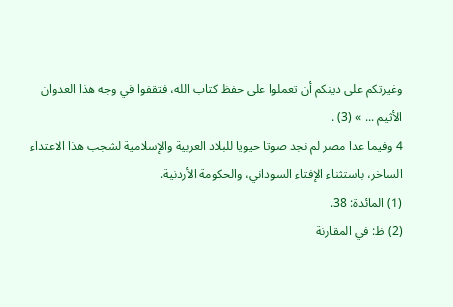وغيرتكم على دينكم أن تعملوا على حفظ كتاب الله، فتقفوا في وجه هذا العدوان الأثيم ... » (3) .
4 وفيما عدا مصر لم نجد صوتا حيويا للبلاد العربية والإسلامية لشجب هذا الاعتداء الساخر، باستثناء الإفتاء السوداني، والحكومة الأردنية.
(1) المائدة: 38.
(2) ظ: في المقارنة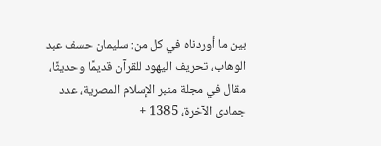بين ما أوردناه في كل من: سليمان حسف عبد الوهاب، تحريف اليهود للقرآن قديمًا وحديثًا، مقال في مجلة منبر الإسلام المصرية، عدد جمادى الآخرة، 1385 +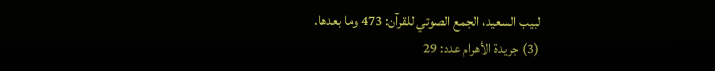لبيب السعيد، الجمع الصوتي للقرآن: 473 وما بعدها.
(3) جريدة الأهرام عدد: 29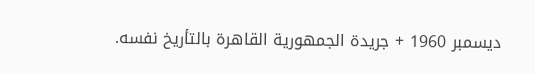ديسمبر 1960 + جريدة الجمهورية القاهرة بالتأريخ نفسه.